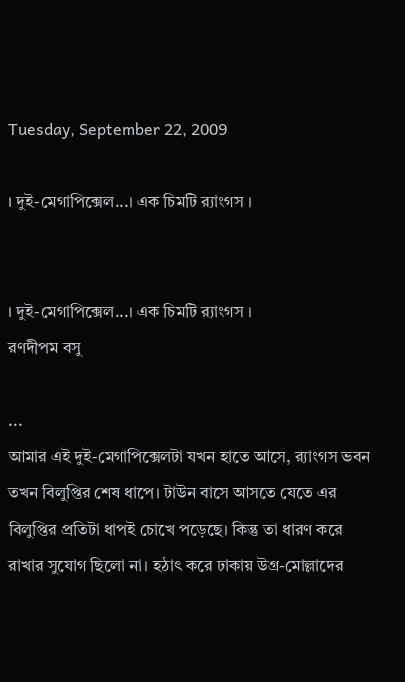Tuesday, September 22, 2009

। দুই-মেগাপিক্সেল...। এক চিমটি র‌্যাংগস ।


। দুই-মেগাপিক্সেল...। এক চিমটি র‌্যাংগস ।
রণদীপম বসু

...
আমার এই দুই-মেগাপিক্সেলটা যখন হাতে আসে, র‌্যাংগস ভবন তখন বিলুপ্তির শেষ ধাপে। টাউন বাসে আসতে যেতে এর বিলুপ্তির প্রতিটা ধাপই চোখে পড়েছে। কিন্তু তা ধারণ করে রাখার সুযোগ ছিলো না। হঠাৎ করে ঢাকায় উগ্র-মোল্লাদের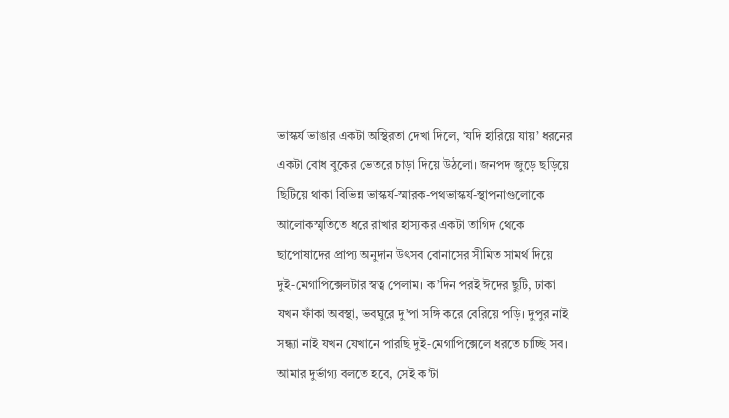ভাস্কর্য ভাঙার একটা অস্থিরতা দেখা দিলে, ‘যদি হারিয়ে যায়’ ধরনের একটা বোধ বুকের ভেতরে চাড়া দিয়ে উঠলো। জনপদ জুড়ে ছড়িয়ে ছিটিয়ে থাকা বিভিন্ন ভাস্কর্য-স্মারক-পথভাস্কর্য-স্থাপনাগুলোকে আলোকস্মৃতিতে ধরে রাখার হাস্যকর একটা তাগিদ থেকে ছাপোষাদের প্রাপ্য অনুদান উৎসব বোনাসের সীমিত সামর্থ দিয়ে দুই-মেগাপিক্সেলটার স্বত্ব পেলাম। ক’দিন পরই ঈদের ছুটি, ঢাকা যখন ফাঁকা অবস্থা, ভবঘুরে দু’পা সঙ্গি করে বেরিয়ে পড়ি। দুপুর নাই সন্ধ্যা নাই যখন যেখানে পারছি দুই-মেগাপিক্সেলে ধরতে চাচ্ছি সব। আমার দুর্ভাগ্য বলতে হবে, সেই ক’টা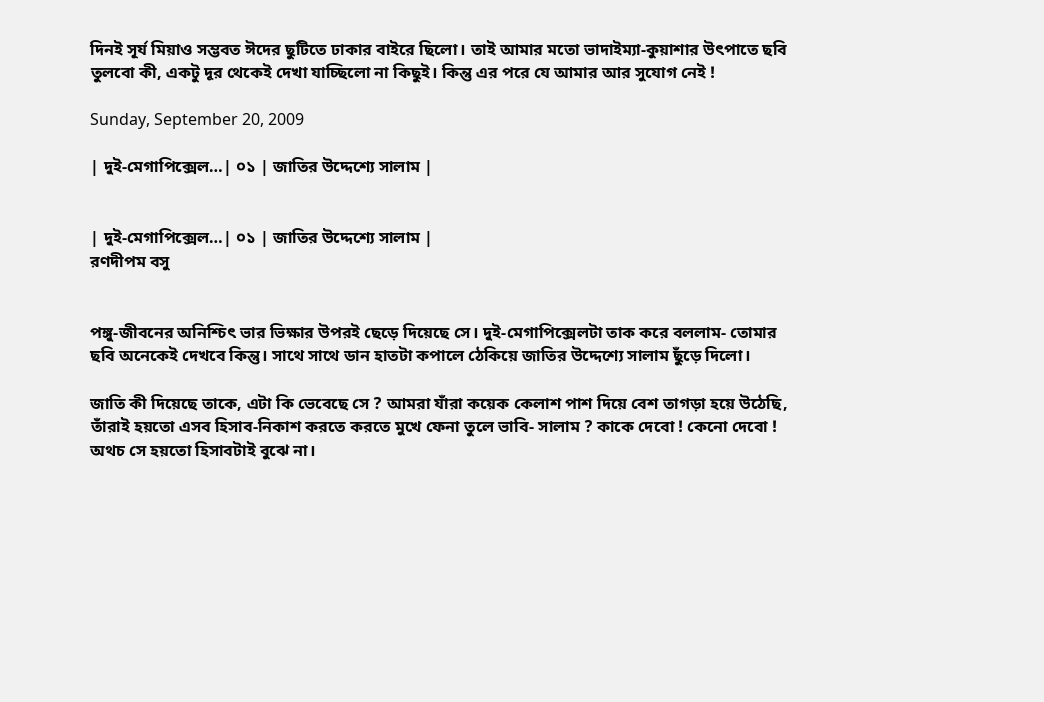দিনই সূর্য মিয়াও সম্ভবত ঈদের ছুটিতে ঢাকার বাইরে ছিলো। তাই আমার মতো ভাদাইম্যা-কুয়াশার উৎপাতে ছবি তুলবো কী, একটু দূর থেকেই দেখা যাচ্ছিলো না কিছুই। কিন্তু এর পরে যে আমার আর সুযোগ নেই !

Sunday, September 20, 2009

| দুই-মেগাপিক্সেল…| ০১ | জাতির উদ্দেশ্যে সালাম |


| দুই-মেগাপিক্সেল…| ০১ | জাতির উদ্দেশ্যে সালাম |
রণদীপম বসু


পঙ্গু-জীবনের অনিশ্চিৎ ভার ভিক্ষার উপরই ছেড়ে দিয়েছে সে। দুই-মেগাপিক্সেলটা তাক করে বললাম- তোমার ছবি অনেকেই দেখবে কিন্তু। সাথে সাথে ডান হাতটা কপালে ঠেকিয়ে জাতির উদ্দেশ্যে সালাম ছুঁড়ে দিলো।

জাতি কী দিয়েছে তাকে, এটা কি ভেবেছে সে ? আমরা যাঁরা কয়েক কেলাশ পাশ দিয়ে বেশ তাগড়া হয়ে উঠেছি, তাঁরাই হয়তো এসব হিসাব-নিকাশ করতে করতে মুখে ফেনা তুলে ভাবি- সালাম ? কাকে দেবো ! কেনো দেবো ! অথচ সে হয়তো হিসাবটাই বুঝে না।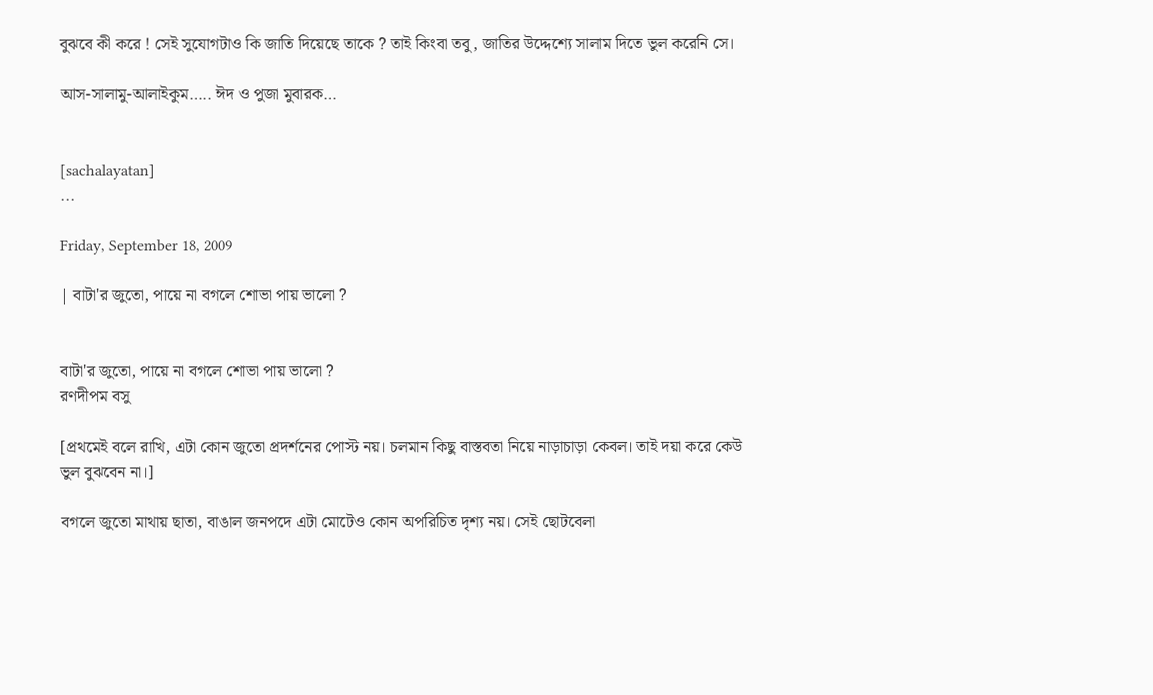বুঝবে কী করে ! সেই সুযোগটাও কি জাতি দিয়েছে তাকে ? তাই কিংবা তবু, জাতির উদ্দেশ্যে সালাম দিতে ভুল করেনি সে।

আস-সালামু-আলাইকুম….. ঈদ ও পুজা মুবারক…


[sachalayatan]
...

Friday, September 18, 2009

| বাটা'র জুতো, পায়ে না বগলে শোভা পায় ভালো ?


বাটা'র জুতো, পায়ে না বগলে শোভা পায় ভালো ?
রণদীপম বসু

[প্রথমেই বলে রাখি, এটা কোন জুতো প্রদর্শনের পোস্ট নয়। চলমান কিছু বাস্তবতা নিয়ে নাড়াচাড়া কেবল। তাই দয়া করে কেউ ভুল বুঝবেন না।]

বগলে জুতো মাথায় ছাতা, বাঙাল জনপদে এটা মোটেও কোন অপরিচিত দৃশ্য নয়। সেই ছোটবেলা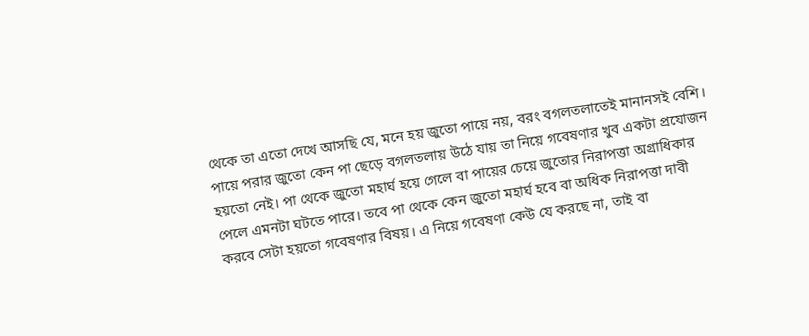থেকে তা এতো দেখে আসছি যে, মনে হয় জুতো পায়ে নয়, বরং বগলতলাতেই মানানসই বেশি। পায়ে পরার জুতো কেন পা ছেড়ে বগলতলায় উঠে যায় তা নিয়ে গবেষণার খুব একটা প্রযোজন হয়তো নেই। পা থেকে জুতো মহার্ঘ হয়ে গেলে বা পায়ের চেয়ে জুতোর নিরাপত্তা অগ্রাধিকার পেলে এমনটা ঘটতে পারে। তবে পা থেকে কেন জুতো মহার্ঘ হবে বা অধিক নিরাপত্তা দাবী করবে সেটা হয়তো গবেষণার বিষয়। এ নিয়ে গবেষণা কেউ যে করছে না, তাই বা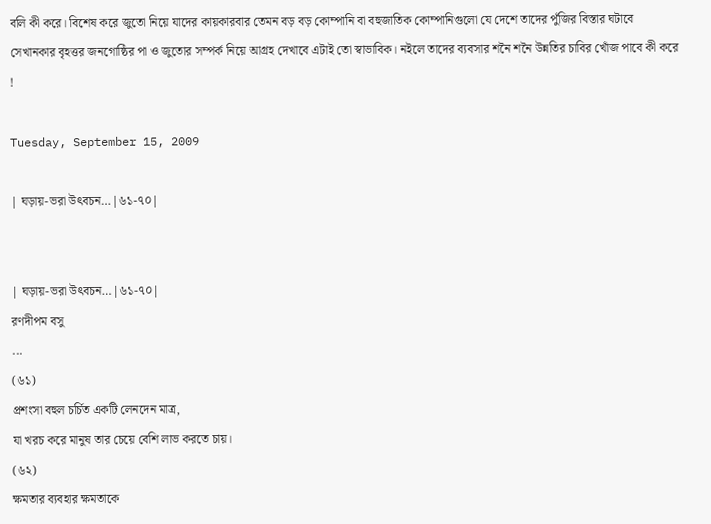বলি কী করে। বিশেষ করে জুতো নিয়ে যাদের কায়কারবার তেমন বড় বড় কোম্পানি বা বহুজাতিক কোম্পানিগুলো যে দেশে তাদের পুঁজির বিস্তার ঘটাবে সেখানকার বৃহত্তর জনগোষ্ঠির পা ও জুতোর সম্পর্ক নিয়ে আগ্রহ দেখাবে এটাই তো স্বাভাবিক। নইলে তাদের ব্যবসার শনৈ শনৈ উন্নতির চাবির খোঁজ পাবে কী করে !

Tuesday, September 15, 2009

| ঘড়ায়-ভরা উৎবচন…|৬১-৭০|


| ঘড়ায়-ভরা উৎবচন…|৬১-৭০|
রণদীপম বসু
...
(৬১)
প্রশংসা বহুল চর্চিত একটি লেনদেন মাত্র,
যা খরচ করে মানুষ তার চেয়ে বেশি লাভ করতে চায়।
(৬২)
ক্ষমতার ব্যবহার ক্ষমতাকে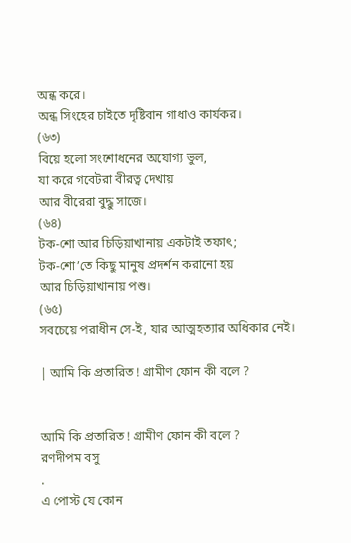অন্ধ করে।
অন্ধ সিংহের চাইতে দৃষ্টিবান গাধাও কার্যকর।
(৬৩)
বিয়ে হলো সংশোধনের অযোগ্য ভুল,
যা করে গবেটরা বীরত্ব দেখায়
আর বীরেরা বুদ্ধু সাজে।
(৬৪)
টক-শো আর চিড়িয়াখানায় একটাই তফাৎ;
টক-শো’তে কিছু মানুষ প্রদর্শন করানো হয়
আর চিড়িয়াখানায় পশু।
(৬৫)
সবচেয়ে পরাধীন সে-ই, যার আত্মহত্যার অধিকার নেই।

| আমি কি প্রতারিত ! গ্রামীণ ফোন কী বলে ?


আমি কি প্রতারিত ! গ্রামীণ ফোন কী বলে ?
রণদীপম বসু
.
এ পোস্ট যে কোন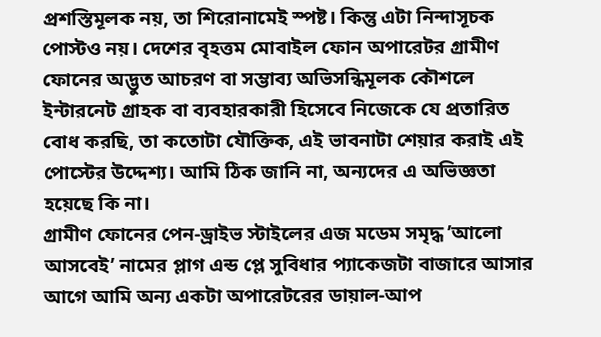প্রশস্তিমূলক নয়, তা শিরোনামেই স্পষ্ট। কিন্তু এটা নিন্দাসূচক পোস্টও নয়। দেশের বৃহত্তম মোবাইল ফোন অপারেটর গ্রামীণ ফোনের অদ্ভুত আচরণ বা সম্ভাব্য অভিসন্ধিমূলক কৌশলে ইন্টারনেট গ্রাহক বা ব্যবহারকারী হিসেবে নিজেকে যে প্রতারিত বোধ করছি, তা কতোটা যৌক্তিক, এই ভাবনাটা শেয়ার করাই এই পোস্টের উদ্দেশ্য। আমি ঠিক জানি না, অন্যদের এ অভিজ্ঞতা হয়েছে কি না।
গ্রামীণ ফোনের পেন-ড্রাইভ স্টাইলের এজ মডেম সমৃদ্ধ ’আলো আসবেই’ নামের প্লাগ এন্ড প্লে সুবিধার প্যাকেজটা বাজারে আসার আগে আমি অন্য একটা অপারেটরের ডায়াল-আপ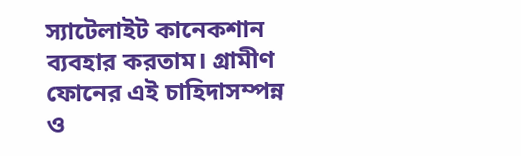স্যাটেলাইট কানেকশান ব্যবহার করতাম। গ্রামীণ ফোনের এই চাহিদাসম্পন্ন ও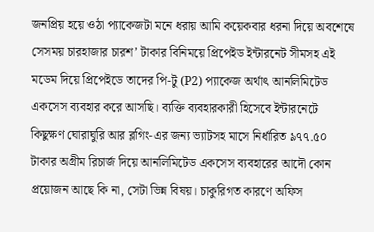জনপ্রিয় হয়ে ওঠা প্যাকেজটা মনে ধরায় আমি কয়েকবার ধরনা দিয়ে অবশেষে সেসময় চারহাজার চারশ’ টাকার বিনিময়ে প্রিপেইড ইন্টারনেট সীমসহ এই মডেম দিয়ে প্রিপেইডে তাদের পি-টু (P2) প্যাকেজ অর্থাৎ আনলিমিটেড একসেস ব্যবহার করে আসছি। ব্যক্তি ব্যবহারকারী হিসেবে ইন্টারনেটে কিছুক্ষণ ঘোরাঘুরি আর ব্লগিং-এর জন্য ভ্যাটসহ মাসে নির্ধারিত ৯৭৭.৫০ টাকার অগ্রীম রিচার্জ দিয়ে আনলিমিটেড একসেস ব্যবহারের আদৌ কোন প্রয়োজন আছে কি না, সেটা ভিন্ন বিষয়। চাকুরিগত কারণে অফিস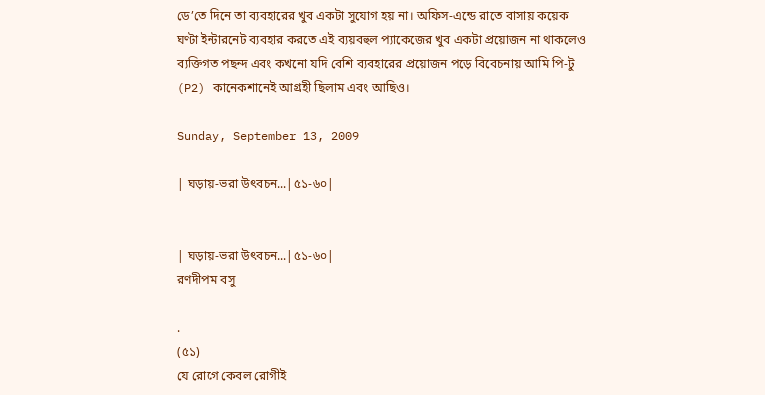ডে’তে দিনে তা ব্যবহারের খুব একটা সুযোগ হয় না। অফিস-এন্ডে রাতে বাসায় কয়েক ঘণ্টা ইন্টারনেট ব্যবহার করতে এই ব্যয়বহুল প্যাকেজের খুব একটা প্রয়োজন না থাকলেও ব্যক্তিগত পছন্দ এবং কখনো যদি বেশি ব্যবহারের প্রয়োজন পড়ে বিবেচনায় আমি পি-টু (P2) কানেকশানেই আগ্রহী ছিলাম এবং আছিও।

Sunday, September 13, 2009

| ঘড়ায়-ভরা উৎবচন...|৫১-৬০|


| ঘড়ায়-ভরা উৎবচন...|৫১-৬০|
রণদীপম বসু

.
(৫১)
যে রোগে কেবল রোগীই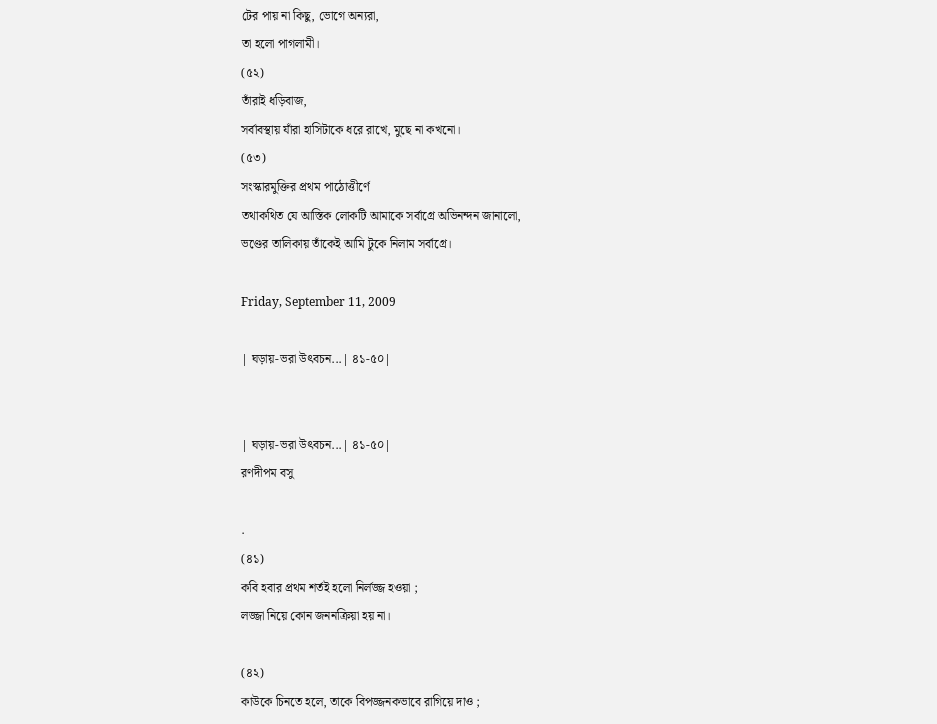টের পায় না কিছু, ভোগে অন্যরা,
তা হলো পাগলামী।
(৫২)
তাঁরাই ধড়িবাজ,
সর্বাবস্থায় যাঁরা হাসিটাকে ধরে রাখে, মুছে না কখনো।
(৫৩)
সংস্কারমুক্তির প্রথম পাঠোত্তীর্ণে
তথাকথিত যে আস্তিক লোকটি আমাকে সর্বাগ্রে অভিনন্দন জানালো,
ভণ্ডের তালিকায় তাঁকেই আমি টুকে নিলাম সর্বাগ্রে।

Friday, September 11, 2009

| ঘড়ায়-ভরা উৎবচন...| ৪১-৫০|


| ঘড়ায়-ভরা উৎবচন...| ৪১-৫০|
রণদীপম বসু

.
(৪১)
কবি হবার প্রথম শর্তই হলো নির্লজ্জ হওয়া ;
লজ্জা নিয়ে কোন জননক্রিয়া হয় না।

(৪২)
কাউকে চিনতে হলে, তাকে বিপজ্জনকভাবে রাগিয়ে দাও ;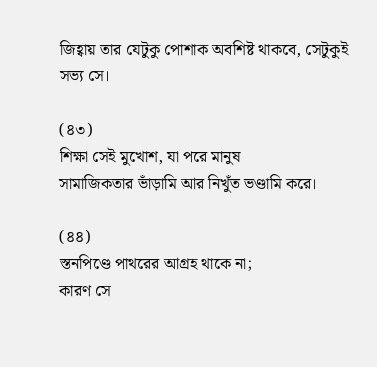জিহ্বায় তার যেটুকু পোশাক অবশিষ্ট থাকবে, সেটুকুই সভ্য সে।

(৪৩)
শিক্ষা সেই মুখোশ, যা পরে মানুষ
সামাজিকতার ভাঁড়ামি আর নিখুঁত ভণ্ডামি করে।

(৪৪)
স্তনপিণ্ডে পাথরের আগ্রহ থাকে না;
কারণ সে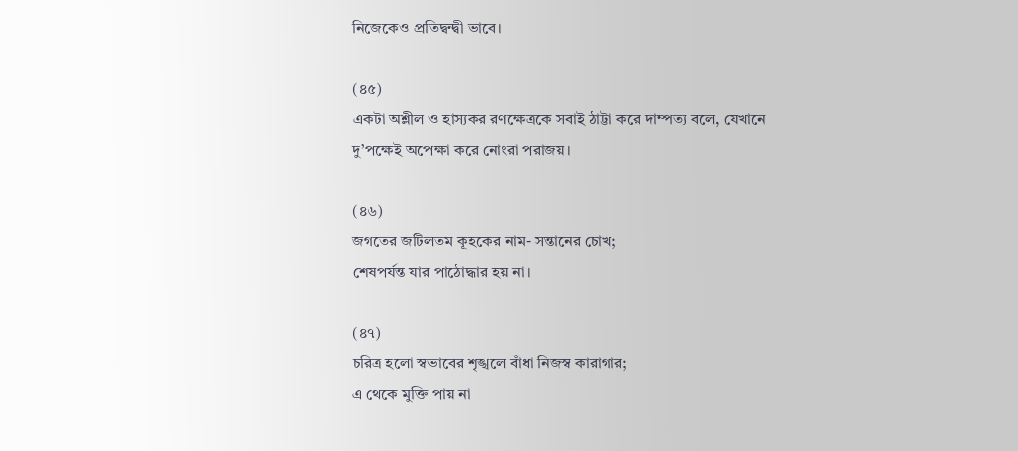নিজেকেও প্রতিদ্বন্দ্বী ভাবে।

(৪৫)
একটা অশ্লীল ও হাস্যকর রণক্ষেত্রকে সবাই ঠাট্টা করে দাম্পত্য বলে, যেখানে
দু’পক্ষেই অপেক্ষা করে নোংরা পরাজয়।

(৪৬)
জগতের জটিলতম কূহকের নাম- সন্তানের চোখ;
শেষপর্যন্ত যার পাঠোদ্ধার হয় না।

(৪৭)
চরিত্র হলো স্বভাবের শৃঙ্খলে বাঁধা নিজস্ব কারাগার;
এ থেকে মুক্তি পায় না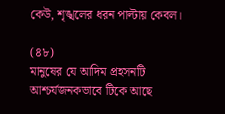কেউ, শৃঙ্খলের ধরন পাল্টায় কেবল।

(৪৮)
মানুষের যে আদিম প্রহসনটি আশ্চর্যজনকভাবে টিকে আছে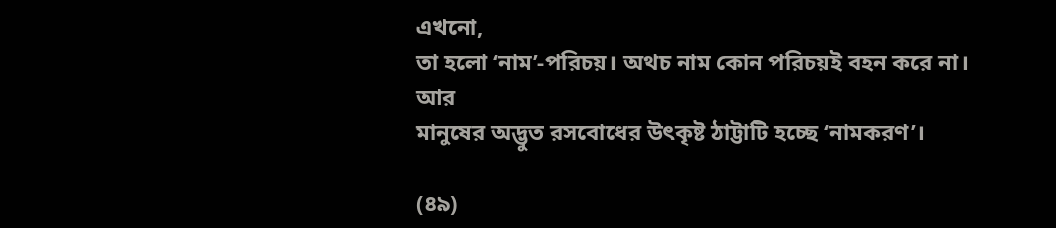এখনো,
তা হলো ‘নাম’-পরিচয়। অথচ নাম কোন পরিচয়ই বহন করে না। আর
মানুষের অদ্ভুত রসবোধের উৎকৃষ্ট ঠাট্টাটি হচ্ছে ‘নামকরণ’।

(৪৯)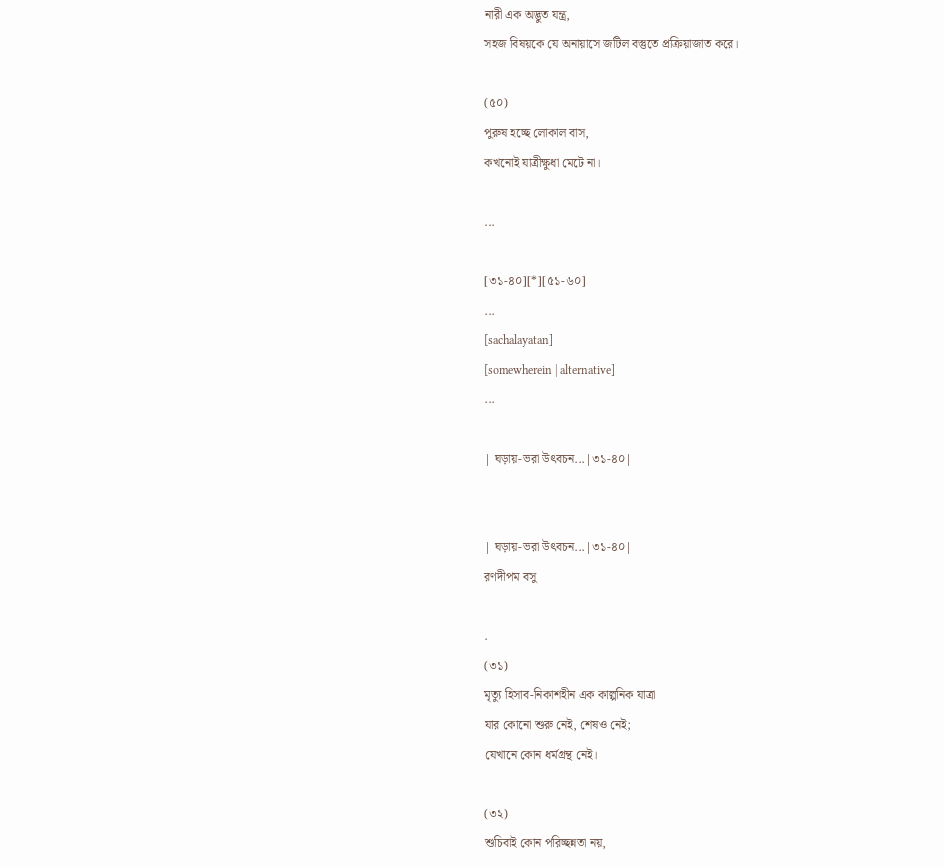নারী এক অদ্ভুত যন্ত্র,
সহজ বিষয়কে যে অনায়াসে জটিল বস্তুতে প্রক্রিয়াজাত করে।

(৫০)
পুরুষ হচ্ছে লোকাল বাস,
কখনোই যাত্রীক্ষুধা মেটে না।

...

[৩১-৪০][*][৫১-৬০]
...
[sachalayatan]
[somewherein | alternative]
...

| ঘড়ায়-ভরা উৎবচন...|৩১-৪০|


| ঘড়ায়-ভরা উৎবচন...|৩১-৪০|
রণদীপম বসু

.
(৩১)
মৃত্যু হিসাব-নিকাশহীন এক কাল্পনিক যাত্রা
যার কোনো শুরু নেই, শেষও নেই;
যেখানে কোন ধর্মগ্রন্থ নেই।

(৩২)
শুচিবাই কোন পরিচ্ছন্নতা নয়,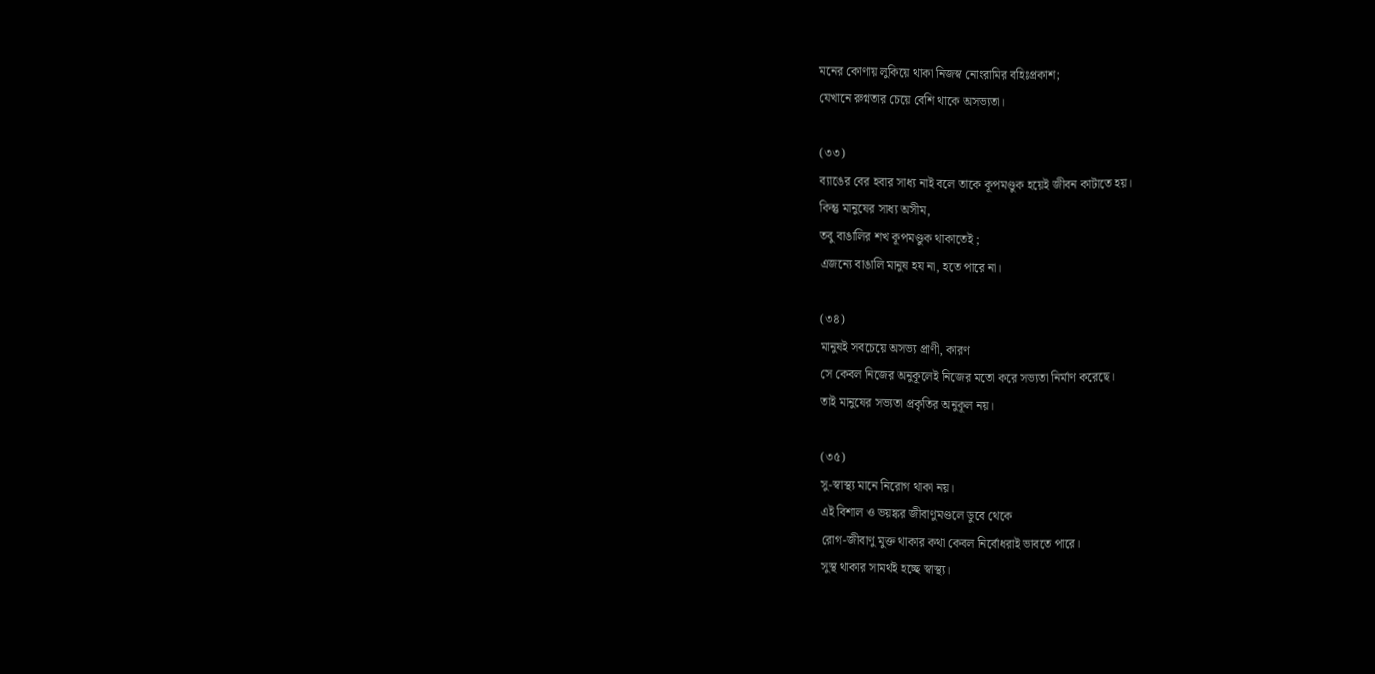মনের কোণায় লুকিয়ে থাকা নিজস্ব নোংরামির বহিঃপ্রকাশ;
যেখানে রুগ্নতার চেয়ে বেশি থাকে অসভ্যতা।

(৩৩)
ব্যাঙের বের হবার সাধ্য নাই বলে তাকে কূপমণ্ডুক হয়েই জীবন কাটাতে হয়।
কিন্তু মানুষের সাধ্য অসীম,
তবু বাঙালির শখ কূপমণ্ডুক থাকাতেই ;
এজন্যে বাঙালি মানুষ হয না, হতে পারে না।

(৩৪)
মানুষই সবচেয়ে অসভ্য প্রাণী, কারণ
সে কেবল নিজের অনুকূলেই নিজের মতো করে সভ্যতা নির্মাণ করেছে।
তাই মানুষের সভ্যতা প্রকৃতির অনুকূল নয়।

(৩৫)
সু-স্বাস্থ্য মানে নিরোগ থাকা নয়।
এই বিশাল ও ভয়ঙ্কর জীবাণুমণ্ডলে ডুবে থেকে
রোগ-জীবাণু মুক্ত থাকার কথা কেবল নির্বোধরাই ভাবতে পারে।
সুস্থ থাকার সামর্থই হচ্ছে স্বাস্থ্য।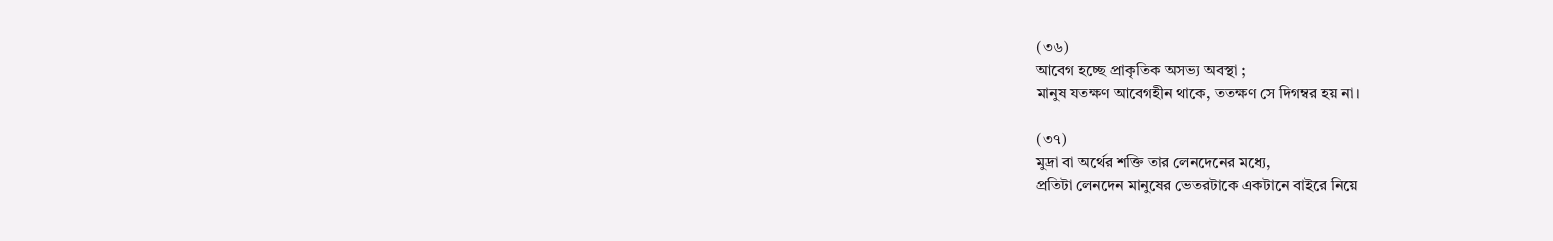(৩৬)
আবেগ হচ্ছে প্রাকৃতিক অসভ্য অবস্থা ;
মানুষ যতক্ষণ আবেগহীন থাকে, ততক্ষণ সে দিগম্বর হয় না।

(৩৭)
মুদ্রা বা অর্থের শক্তি তার লেনদেনের মধ্যে,
প্রতিটা লেনদেন মানুষের ভেতরটাকে একটানে বাইরে নিয়ে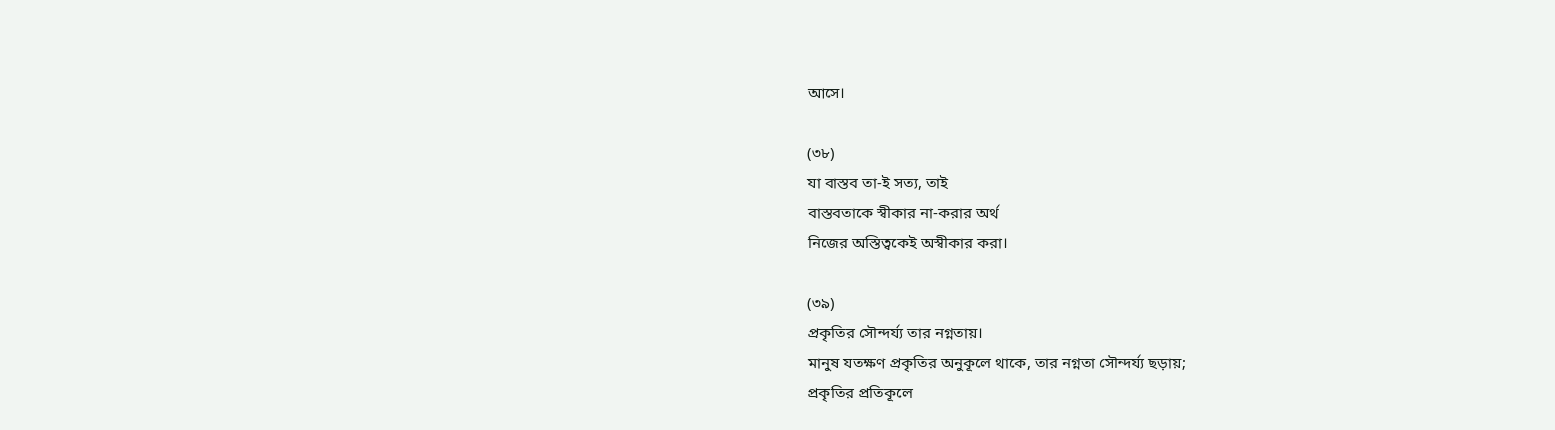আসে।

(৩৮)
যা বাস্তব তা-ই সত্য, তাই
বাস্তবতাকে স্বীকার না-করার অর্থ
নিজের অস্তিত্বকেই অস্বীকার করা।

(৩৯)
প্রকৃতির সৌন্দর্য্য তার নগ্নতায়।
মানুষ যতক্ষণ প্রকৃতির অনুকূলে থাকে, তার নগ্নতা সৌন্দর্য্য ছড়ায়;
প্রকৃতির প্রতিকূলে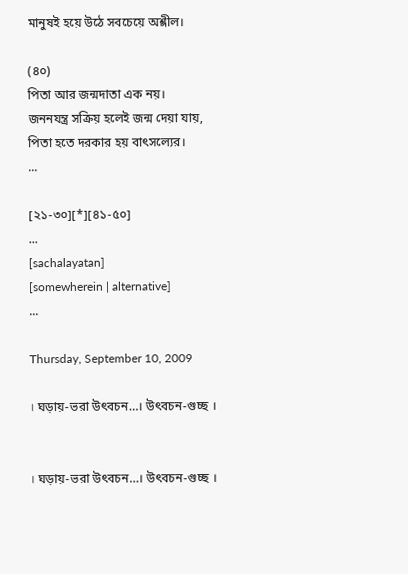মানুষই হয়ে উঠে সবচেয়ে অশ্লীল।

(৪০)
পিতা আর জন্মদাতা এক নয়।
জননযন্ত্র সক্রিয় হলেই জন্ম দেয়া যায়,
পিতা হতে দরকার হয় বাৎসল্যের।
...

[২১-৩০][*][৪১-৫০]
...
[sachalayatan]
[somewherein | alternative]
...

Thursday, September 10, 2009

। ঘড়ায়-ভরা উৎবচন…। উৎবচন-গুচ্ছ ।


। ঘড়ায়-ভরা উৎবচন…। উৎবচন-গুচ্ছ ।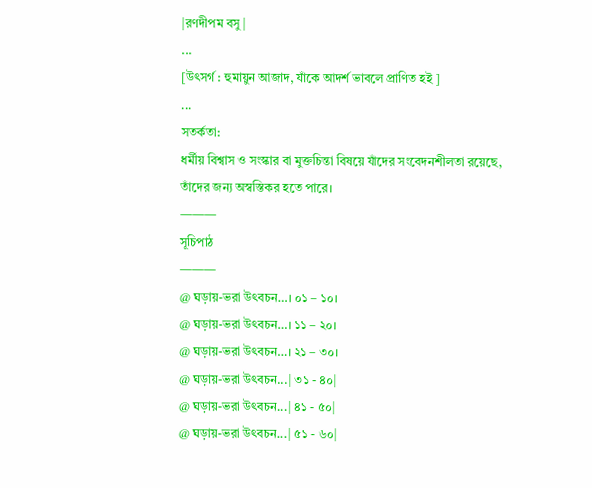|রণদীপম বসু |
...
[উৎসর্গ : হুমায়ুন আজাদ, যাঁকে আদর্শ ভাবলে প্রাণিত হই ]
...
সতর্কতা:
ধর্মীয় বিশ্বাস ও সংস্কার বা মুক্তচিন্তা বিষয়ে যাঁদের সংবেদনশীলতা রয়েছে,
তাঁদের জন্য অস্বস্তিকর হতে পারে।
———
সূচিপাঠ
———
@ ঘড়ায়-ভরা উৎবচন…। ০১ – ১০।
@ ঘড়ায়-ভরা উৎবচন…। ১১ – ২০।
@ ঘড়ায়-ভরা উৎবচন…। ২১ – ৩০।
@ ঘড়ায়-ভরা উৎবচন...| ৩১ - ৪০|
@ ঘড়ায়-ভরা উৎবচন...| ৪১ - ৫০|
@ ঘড়ায়-ভরা উৎবচন...| ৫১ - ৬০|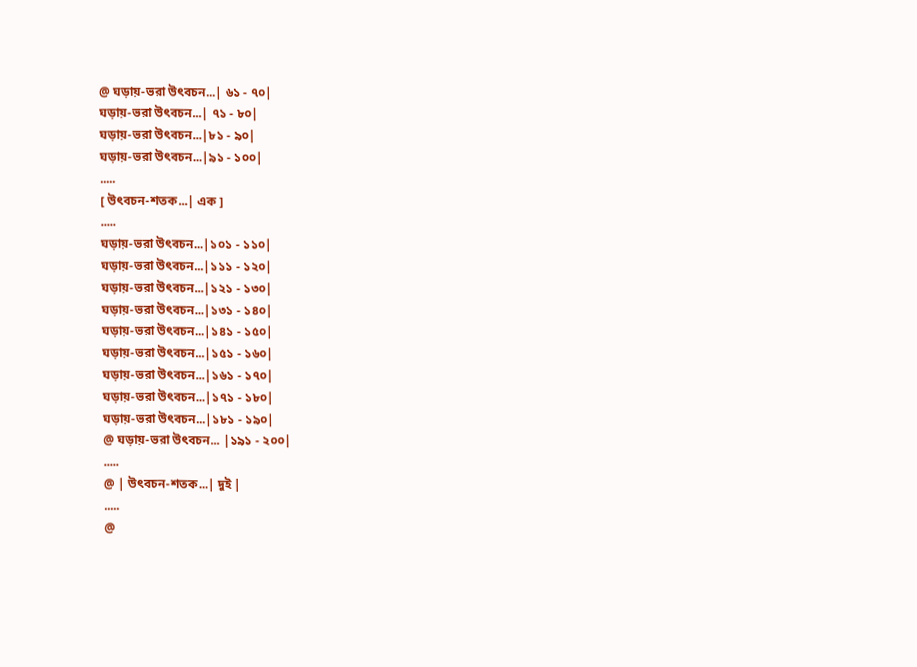@ ঘড়ায়-ভরা উৎবচন...| ৬১ - ৭০|
ঘড়ায়-ভরা উৎবচন...| ৭১ - ৮০|
ঘড়ায়-ভরা উৎবচন...|৮১ - ৯০|
ঘড়ায়-ভরা উৎবচন...|৯১ - ১০০|
.....
[ উৎবচন-শতক...| এক ]
.....
ঘড়ায়-ভরা উৎবচন...|১০১ - ১১০|
ঘড়ায়-ভরা উৎবচন...|১১১ - ১২০|
ঘড়ায়-ভরা উৎবচন...|১২১ - ১৩০|
ঘড়ায়-ভরা উৎবচন...|১৩১ - ১৪০|
ঘড়ায়-ভরা উৎবচন...|১৪১ - ১৫০|
ঘড়ায়-ভরা উৎবচন...|১৫১ - ১৬০|
ঘড়ায়-ভরা উৎবচন...|১৬১ - ১৭০|
ঘড়ায়-ভরা উৎবচন...|১৭১ - ১৮০|
ঘড়ায়-ভরা উৎবচন...|১৮১ - ১৯০|
@ ঘড়ায়-ভরা উৎবচন... |১৯১ - ২০০|
.....
@ | উৎবচন-শতক...| দুই |
.....
@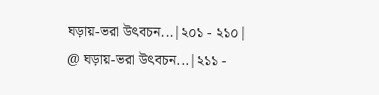ঘড়ায়-ভরা উৎবচন...|২০১ - ২১০|
@ ঘড়ায়-ভরা উৎবচন...|২১১ -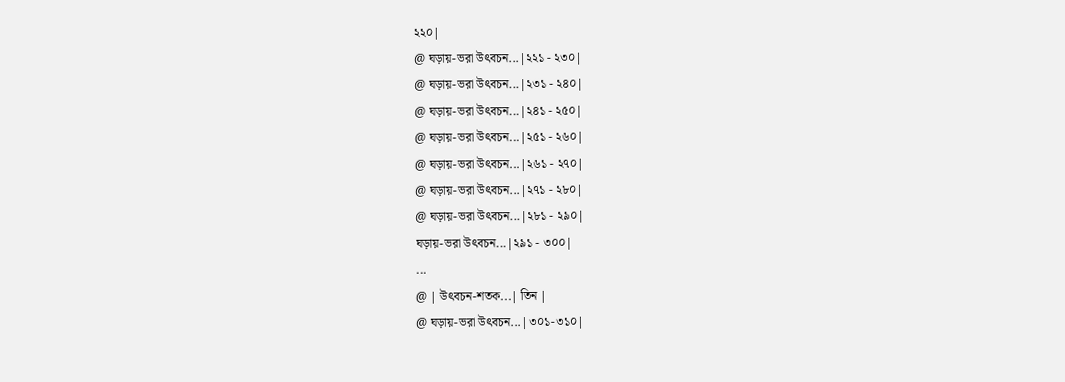২২০|
@ ঘড়ায়-ভরা উৎবচন...|২২১ - ২৩০|
@ ঘড়ায়-ভরা উৎবচন...|২৩১ - ২৪০|
@ ঘড়ায়-ভরা উৎবচন...|২৪১ - ২৫০|
@ ঘড়ায়-ভরা উৎবচন...|২৫১ - ২৬০|
@ ঘড়ায়-ভরা উৎবচন...|২৬১ - ২৭০|
@ ঘড়ায়-ভরা উৎবচন...|২৭১ - ২৮০|
@ ঘড়ায়-ভরা উৎবচন...|২৮১ - ২৯০|
ঘড়ায়-ভরা উৎবচন...|২৯১ - ৩০০|
...
@ | উৎবচন-শতক...| তিন |
@ ঘড়ায়-ভরা উৎবচন...|৩০১-৩১০|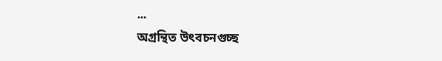...
অগ্রন্থিত উৎবচনগুচ্ছ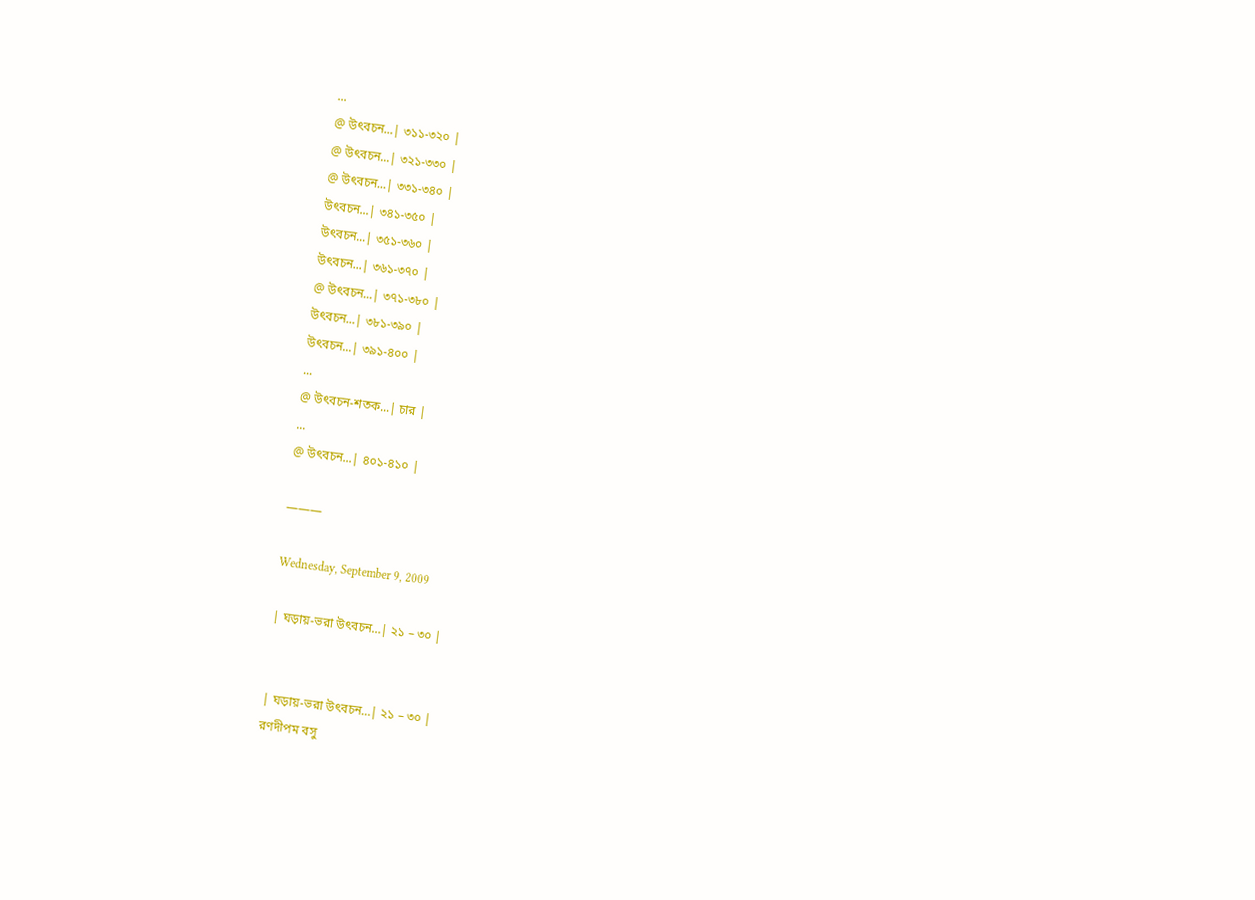...
@ উৎবচন...| ৩১১-৩২০ |
@ উৎবচন...| ৩২১-৩৩০ |
@ উৎবচন...| ৩৩১-৩৪০ |
উৎবচন...| ৩৪১-৩৫০ |
উৎবচন...| ৩৫১-৩৬০ |
উৎবচন...| ৩৬১-৩৭০ |
@ উৎবচন...| ৩৭১-৩৮০ |
উৎবচন...| ৩৮১-৩৯০ |
উৎবচন...| ৩৯১-৪০০ |
...
@ উৎবচন-শতক...| চার |
...
@ উৎবচন...| ৪০১-৪১০ |

———

Wednesday, September 9, 2009

| ঘড়ায়-ভরা উৎবচন…| ২১ – ৩০ |


| ঘড়ায়-ভরা উৎবচন…| ২১ – ৩০ |
রণদীপম বসু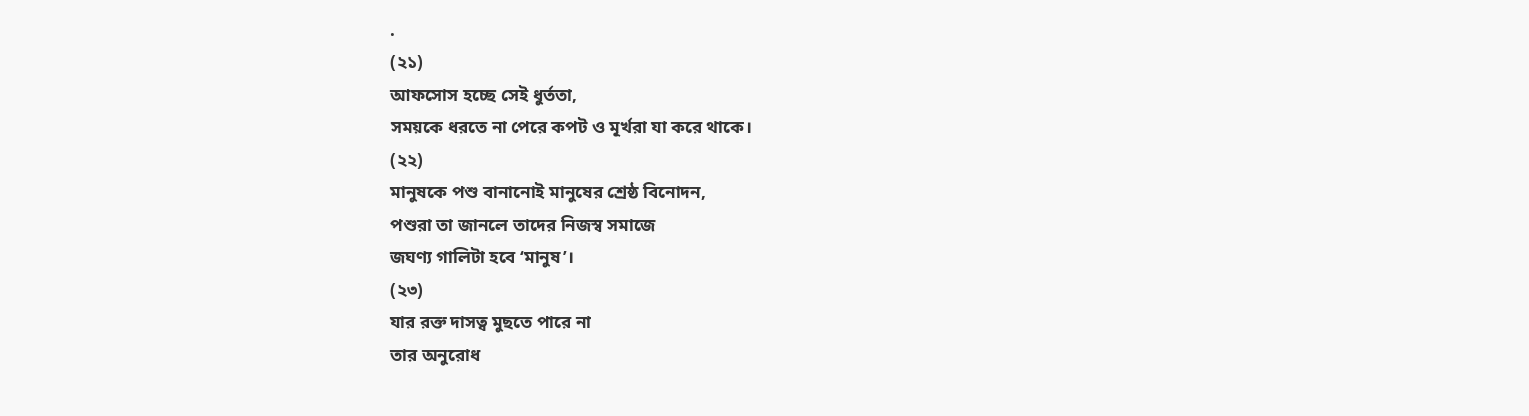.
(২১)
আফসোস হচ্ছে সেই ধুর্ততা,
সময়কে ধরতে না পেরে কপট ও মূর্খরা যা করে থাকে।
(২২)
মানুষকে পশু বানানোই মানুষের শ্রেষ্ঠ বিনোদন,
পশুরা তা জানলে তাদের নিজস্ব সমাজে
জঘণ্য গালিটা হবে ‘মানুষ’।
(২৩)
যার রক্ত দাসত্ব মুছতে পারে না
তার অনুরোধ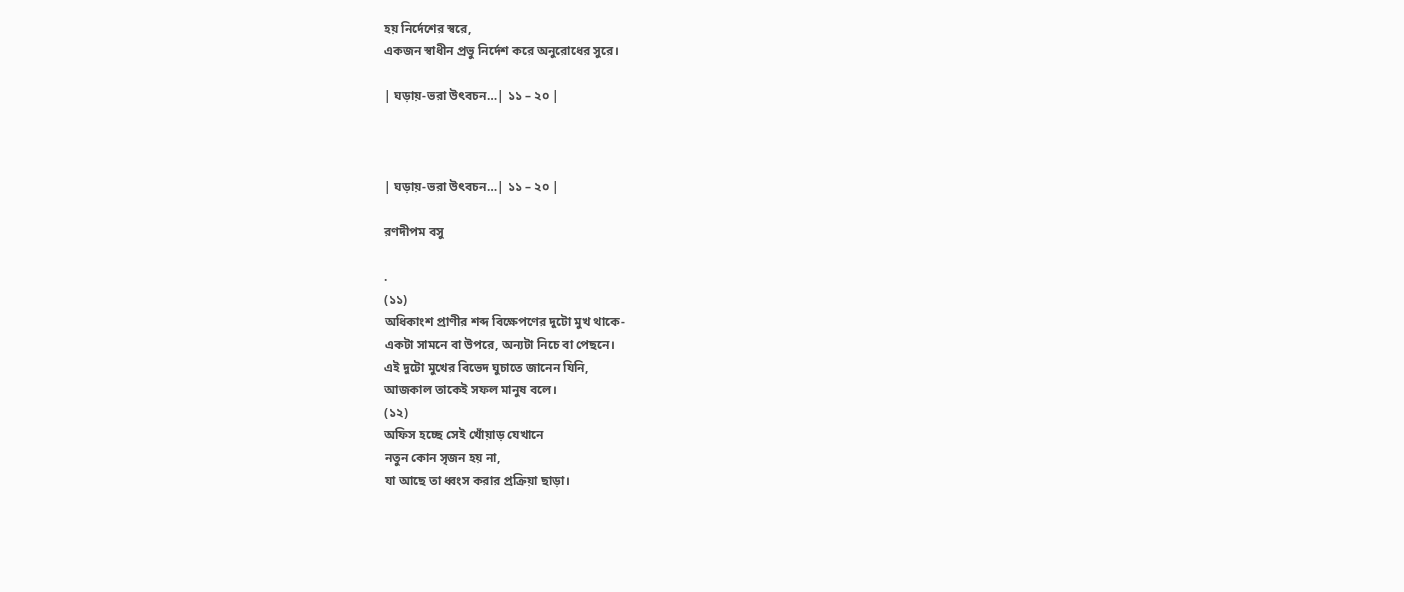হয় নির্দেশের স্বরে,
একজন স্বাধীন প্রভু নির্দেশ করে অনুরোধের সুরে।

| ঘড়ায়-ভরা উৎবচন…| ১১ – ২০ |



| ঘড়ায়-ভরা উৎবচন…| ১১ – ২০ |

রণদীপম বসু

.
(১১)
অধিকাংশ প্রাণীর শব্দ বিক্ষেপণের দুটো মুখ থাকে-
একটা সামনে বা উপরে, অন্যটা নিচে বা পেছনে।
এই দুটো মুখের বিভেদ ঘুচাতে জানেন যিনি,
আজকাল তাকেই সফল মানুষ বলে।
(১২)
অফিস হচ্ছে সেই খোঁয়াড় যেখানে
নতুন কোন সৃজন হয় না,
যা আছে তা ধ্বংস করার প্রক্রিয়া ছাড়া।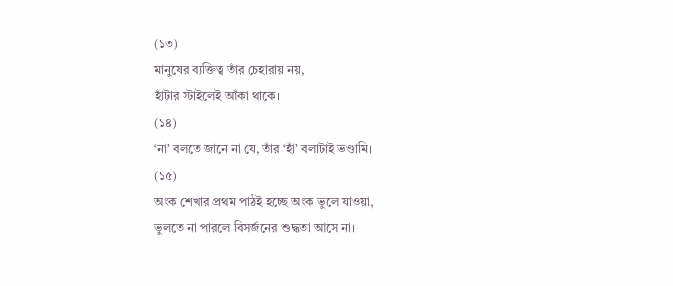(১৩)
মানুষের ব্যক্তিত্ব তাঁর চেহারায় নয়,
হাঁটার স্টাইলেই আঁকা থাকে।
(১৪)
‘না’ বলতে জানে না যে, তাঁর ‘হাঁ’ বলাটাই ভণ্ডামি।
(১৫)
অংক শেখার প্রথম পাঠই হচ্ছে অংক ভুলে যাওয়া,
ভুলতে না পারলে বিসর্জনের শুদ্ধতা আসে না।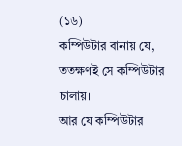(১৬)
কম্পিউটার বানায় যে, ততক্ষণই সে কম্পিউটার চালায়।
আর যে কম্পিউটার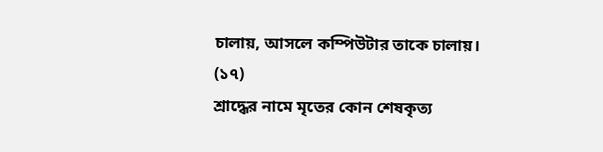চালায়, আসলে কম্পিউটার তাকে চালায়।
(১৭)
শ্রাদ্ধের নামে মৃতের কোন শেষকৃত্য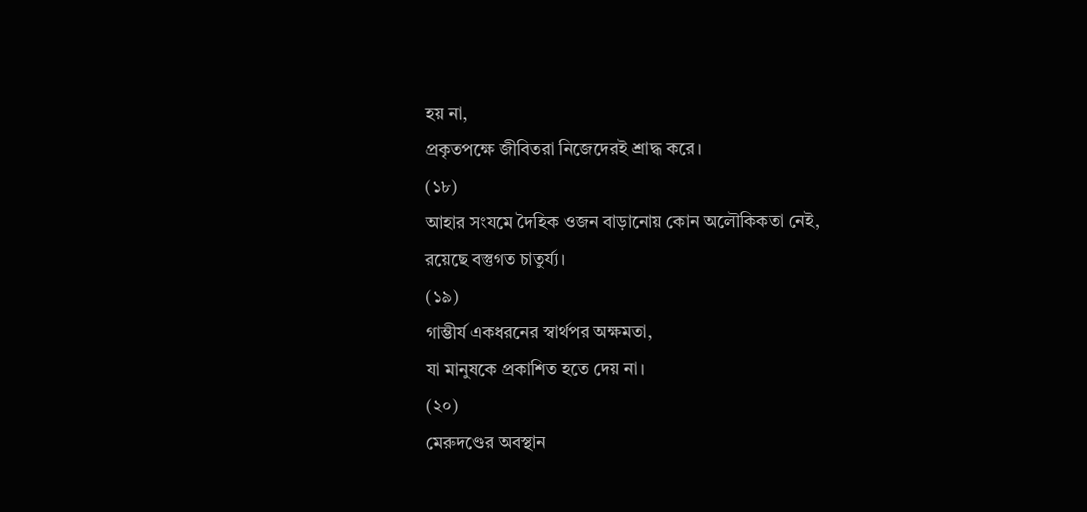হয় না,
প্রকৃতপক্ষে জীবিতরা নিজেদেরই শ্রাদ্ধ করে।
(১৮)
আহার সংযমে দৈহিক ওজন বাড়ানোয় কোন অলৌকিকতা নেই,
রয়েছে বস্তুগত চাতুর্য্য।
(১৯)
গাম্ভীর্য একধরনের স্বার্থপর অক্ষমতা,
যা মানুষকে প্রকাশিত হতে দেয় না।
(২০)
মেরুদণ্ডের অবস্থান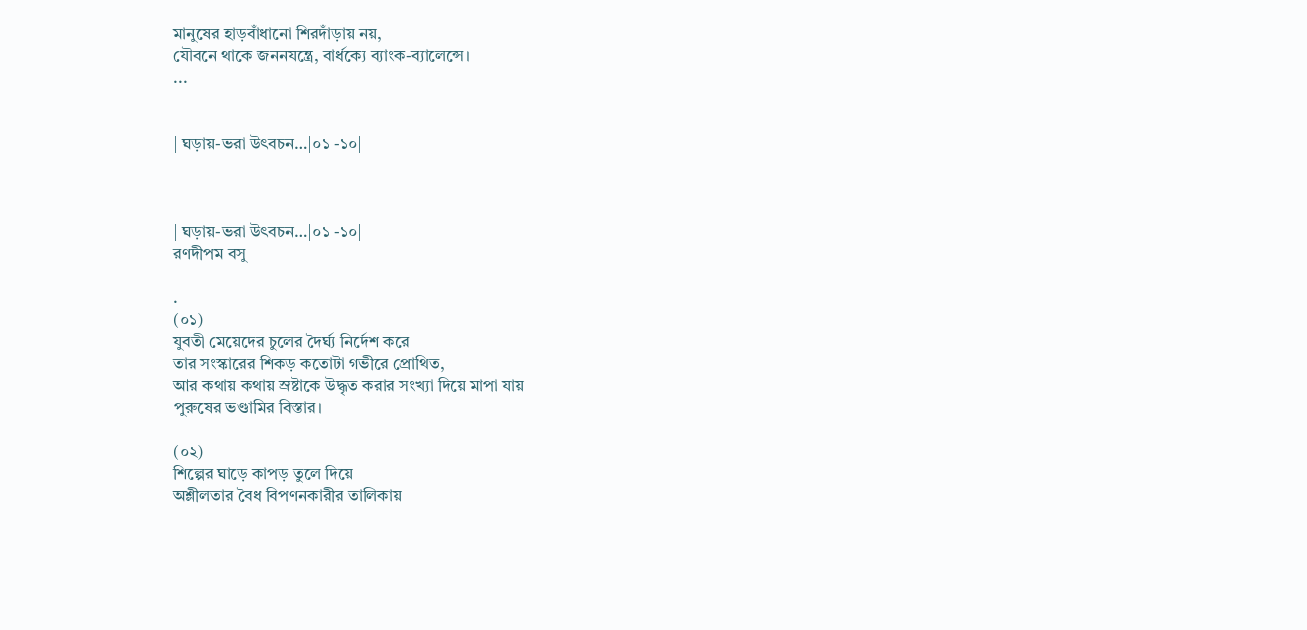মানুষের হাড়বাঁধানো শিরদাঁড়ায় নয়,
যৌবনে থাকে জননযন্ত্রে, বার্ধক্যে ব্যাংক-ব্যালেন্সে।
...


| ঘড়ায়-ভরা উৎবচন…|০১ -১০|



| ঘড়ায়-ভরা উৎবচন…|০১ -১০|
রণদীপম বসু

.
(০১)
যুবতী মেয়েদের চুলের দৈর্ঘ্য নির্দেশ করে
তার সংস্কারের শিকড় কতোটা গভীরে প্রোথিত,
আর কথায় কথায় স্রষ্টাকে উদ্ধৃত করার সংখ্যা দিয়ে মাপা যায়
পুরুষের ভণ্ডামির বিস্তার।

(০২)
শিল্পের ঘাড়ে কাপড় তুলে দিয়ে
অশ্লীলতার বৈধ বিপণনকারীর তালিকায়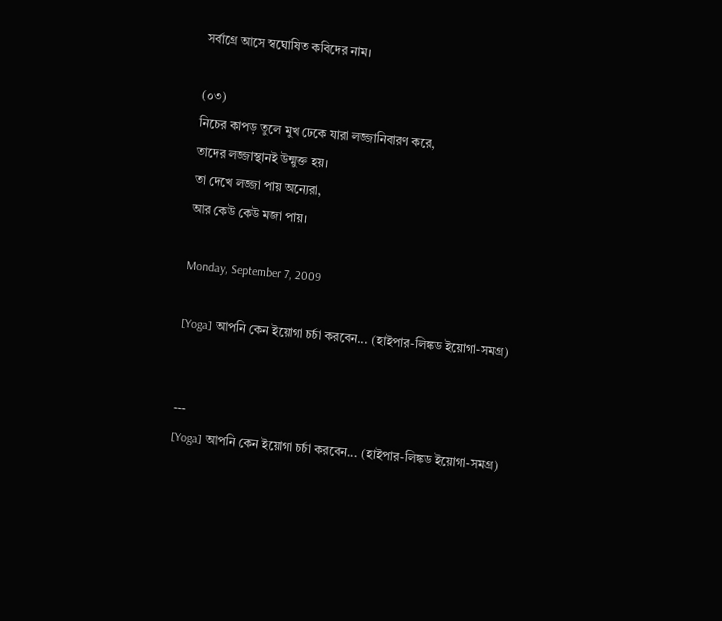সর্বাগ্রে আসে স্বঘোষিত কবিদের নাম।

(০৩)
নিচের কাপড় তুলে মুখ ঢেকে যারা লজ্জানিবারণ করে,
তাদের লজ্জাস্থানই উন্মুক্ত হয়।
তা দেখে লজ্জা পায় অন্যেরা,
আর কেউ কেউ মজা পায়।

Monday, September 7, 2009

[Yoga] আপনি কেন ইয়োগা চর্চা করবেন... (হাইপার-লিঙ্কড ইয়োগা-সমগ্র)


---
[Yoga] আপনি কেন ইয়োগা চর্চা করবেন... (হাইপার-লিঙ্কড ইয়োগা-সমগ্র)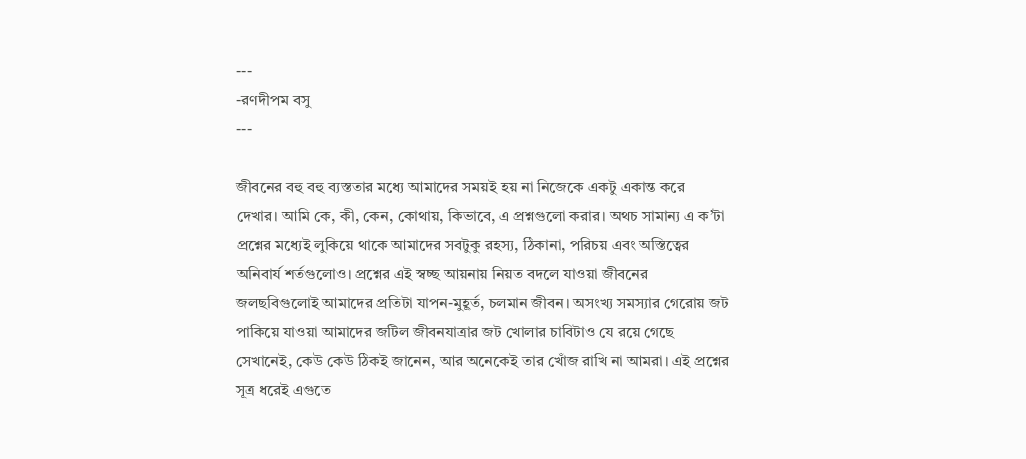---
-রণদীপম বসু
---

জীবনের বহু বহু ব্যস্ততার মধ্যে আমাদের সময়ই হয় না নিজেকে একটু একান্ত করে দেখার। আমি কে, কী, কেন, কোথায়, কিভাবে, এ প্রশ্নগুলো করার। অথচ সামান্য এ ক’টা প্রশ্নের মধ্যেই লুকিয়ে থাকে আমাদের সবটুকু রহস্য, ঠিকানা, পরিচয় এবং অস্তিত্বের অনিবার্য শর্তগুলোও। প্রশ্নের এই স্বচ্ছ আয়নায় নিয়ত বদলে যাওয়া জীবনের জলছবিগুলোই আমাদের প্রতিটা যাপন-মুহূর্ত, চলমান জীবন। অসংখ্য সমস্যার গেরোয় জট পাকিয়ে যাওয়া আমাদের জটিল জীবনযাত্রার জট খোলার চাবিটাও যে রয়ে গেছে সেখানেই, কেউ কেউ ঠিকই জানেন, আর অনেকেই তার খোঁজ রাখি না আমরা। এই প্রশ্নের সূত্র ধরেই এগুতে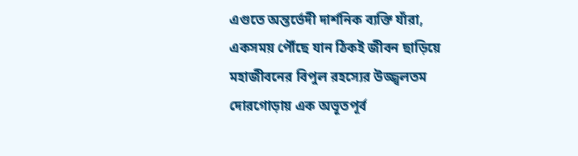এগুতে অন্তর্ভেদী দার্শনিক ব্যক্তি যাঁরা, একসময় পৌঁছে যান ঠিকই জীবন ছাড়িয়ে মহাজীবনের বিপুল রহস্যের উজ্জ্বলতম দোরগোড়ায় এক অভূতপূর্ব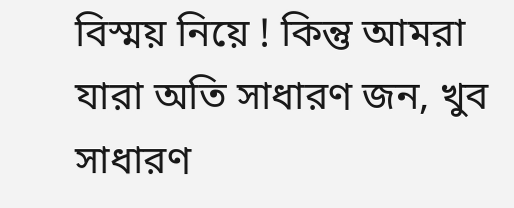বিস্ময় নিয়ে ! কিন্তু আমরা যারা অতি সাধারণ জন, খুব সাধারণ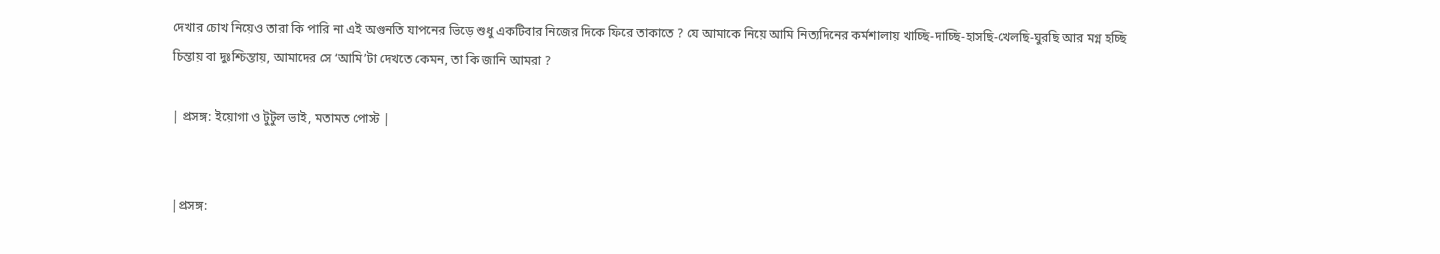দেখার চোখ নিয়েও তারা কি পারি না এই অগুনতি যাপনের ভিড়ে শুধু একটিবার নিজের দিকে ফিরে তাকাতে ? যে আমাকে নিয়ে আমি নিত্যদিনের কর্মশালায় খাচ্ছি-দাচ্ছি-হাসছি-খেলছি-ঘুরছি আর মগ্ন হচ্ছি চিন্তায় বা দুঃশ্চিন্তায়, আমাদের সে ‘আমি’টা দেখতে কেমন, তা কি জানি আমরা ?

| প্রসঙ্গ: ইয়োগা ও টুটুল ভাই, মতামত পোস্ট |


|প্রসঙ্গ: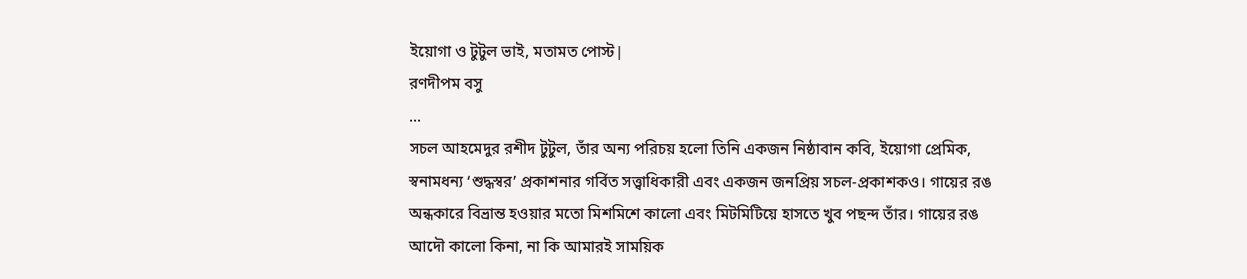ইয়োগা ও টুটুল ভাই, মতামত পোস্ট|
রণদীপম বসু
...
সচল আহমেদুর রশীদ টুটুল, তাঁর অন্য পরিচয় হলো তিনি একজন নিষ্ঠাবান কবি, ইয়োগা প্রেমিক, স্বনামধন্য ‘শুদ্ধস্বর’ প্রকাশনার গর্বিত সত্ত্বাধিকারী এবং একজন জনপ্রিয় সচল-প্রকাশকও। গায়ের রঙ অন্ধকারে বিভ্রান্ত হওয়ার মতো মিশমিশে কালো এবং মিটমিটিয়ে হাসতে খুব পছন্দ তাঁর। গায়ের রঙ আদৌ কালো কিনা, না কি আমারই সাময়িক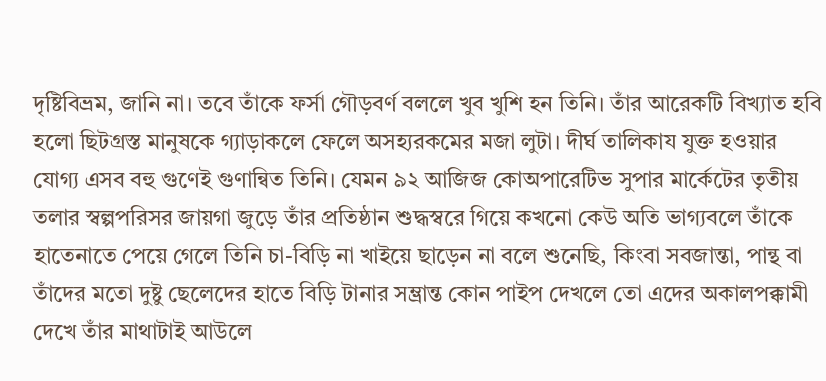দৃষ্টিবিভ্রম, জানি না। তবে তাঁকে ফর্সা গৌড়বর্ণ বললে খুব খুশি হন তিনি। তাঁর আরেকটি বিখ্যাত হবি হলো ছিটগ্রস্ত মানুষকে গ্যাড়াকলে ফেলে অসহ্যরকমের মজা লুটা। দীর্ঘ তালিকায যুক্ত হওয়ার যোগ্য এসব বহু গুণেই গুণান্বিত তিনি। যেমন ৯২ আজিজ কোঅপারেটিভ সুপার মার্কেটের তৃতীয় তলার স্বল্পপরিসর জায়গা জুড়ে তাঁর প্রতিষ্ঠান শুদ্ধস্বরে গিয়ে কখনো কেউ অতি ভাগ্যবলে তাঁকে হাতেনাতে পেয়ে গেলে তিনি চা-বিড়ি না খাইয়ে ছাড়েন না বলে শুনেছি, কিংবা সবজান্তা, পান্থ বা তাঁদের মতো দুষ্টু ছেলেদের হাতে বিড়ি টানার সম্ভ্রান্ত কোন পাইপ দেখলে তো এদের অকালপক্কামী দেখে তাঁর মাথাটাই আউলে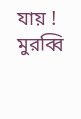যায় ! মুরব্বি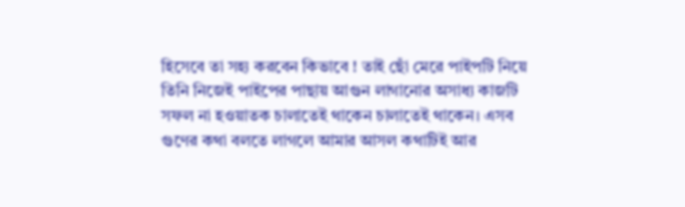হিসেবে তা সহ্য করবেন কিভাবে ! তাই ছোঁ মেরে পাইপটি নিয়ে তিনি নিজেই পাইপের পাছায় আগুন লাগানোর অসাধ্য কাজটি সফল না হওয়াতক চালাতেই থাকেন চালাতেই থাকেন। এসব গুণের কথা বলতে লাগলে আমার আসল কথাটিই আর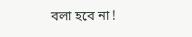বলা হবে না !